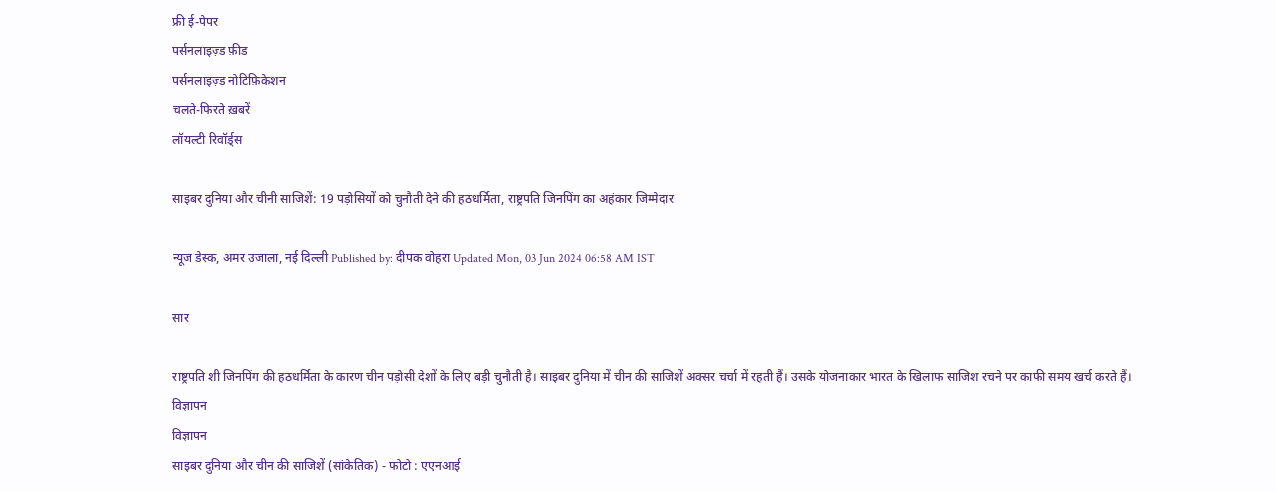फ्री ई-पेपर
पर्सनलाइज़्ड फ़ीड
पर्सनलाइज़्ड नोटिफ़िकेशन
चलते-फिरते ख़बरें
लॉयल्टी रिवॉर्ड्स

साइबर दुनिया और चीनी साजिशें: 19 पड़ोसियों को चुनौती देने की हठधर्मिता, राष्ट्रपति जिनपिंग का अहंकार जिम्मेदार

न्यूज डेस्क, अमर उजाला, नई दिल्ली Published by: दीपक वोहरा Updated Mon, 03 Jun 2024 06:58 AM IST

सार

राष्ट्रपति शी जिनपिंग की हठधर्मिता के कारण चीन पड़ोसी देशों के लिए बड़ी चुनौती है। साइबर दुनिया में चीन की साजिशें अक्सर चर्चा में रहती हैं। उसके योजनाकार भारत के खिलाफ साजिश रचने पर काफी समय खर्च करते हैं।
विज्ञापन
विज्ञापन
साइबर दुनिया और चीन की साजिशें (सांकेतिक) - फोटो : एएनआई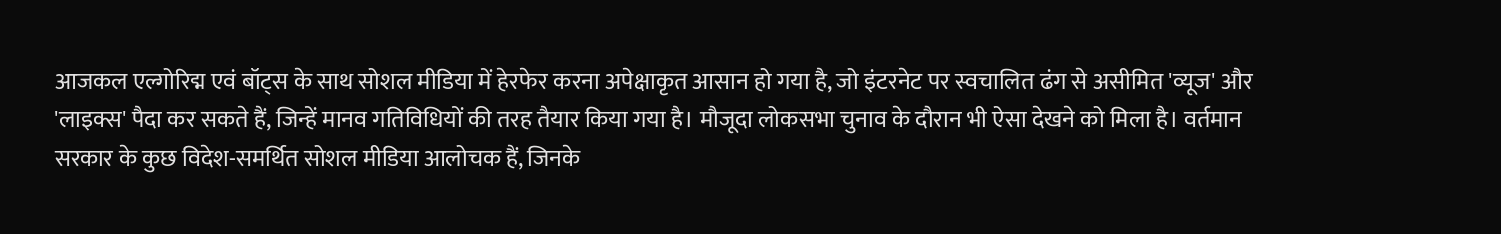आजकल एल्गोरिद्म एवं बॉट्स के साथ सोशल मीडिया में हेरफेर करना अपेक्षाकृत आसान हो गया है, जो इंटरनेट पर स्वचालित ढंग से असीमित 'व्यूज' और 'लाइक्स' पैदा कर सकते हैं, जिन्हें मानव गतिविधियों की तरह तैयार किया गया है। मौजूदा लोकसभा चुनाव के दौरान भी ऐसा देखने को मिला है। वर्तमान सरकार के कुछ विदेश-समर्थित सोशल मीडिया आलोचक हैं, जिनके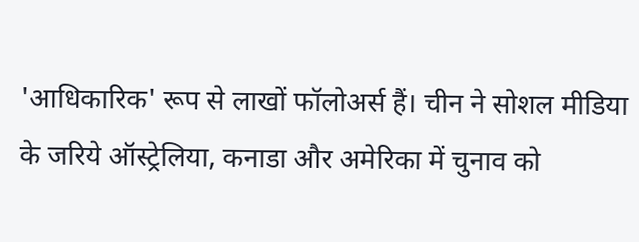'आधिकारिक' रूप से लाखों फॉलोअर्स हैं। चीन ने सोशल मीडिया के जरिये ऑस्ट्रेलिया, कनाडा और अमेरिका में चुनाव को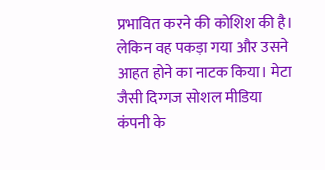प्रभावित करने की कोशिश की है। लेकिन वह पकड़ा गया और उसने आहत होने का नाटक किया। मेटा जैसी दिग्गज सोशल मीडिया कंपनी के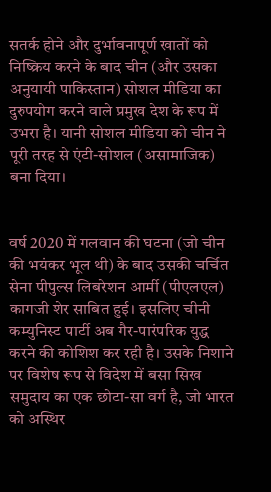सतर्क होने और दुर्भावनापूर्ण खातों को निष्क्रिय करने के बाद चीन (और उसका अनुयायी पाकिस्तान) सोशल मीडिया का दुरुपयोग करने वाले प्रमुख देश के रूप में उभरा है। यानी सोशल मीडिया को चीन ने पूरी तरह से एंटी-सोशल (असामाजिक) बना दिया।


वर्ष 2020 में गलवान की घटना (जो चीन की भयंकर भूल थी) के बाद उसकी चर्चित सेना पीपुल्स लिबरेशन आर्मी (पीएलएल) कागजी शेर साबित हुई। इसलिए चीनी कम्युनिस्ट पार्टी अब गैर-पारंपरिक युद्ध करने की कोशिश कर रही है। उसके निशाने पर विशेष रूप से विदेश में बसा सिख समुदाय का एक छोटा-सा वर्ग है, जो भारत को अस्थिर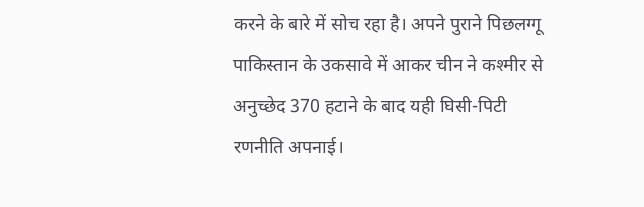करने के बारे में सोच रहा है। अपने पुराने पिछलग्गू पाकिस्तान के उकसावे में आकर चीन ने कश्मीर से अनुच्छेद 370 हटाने के बाद यही घिसी-पिटी रणनीति अपनाई।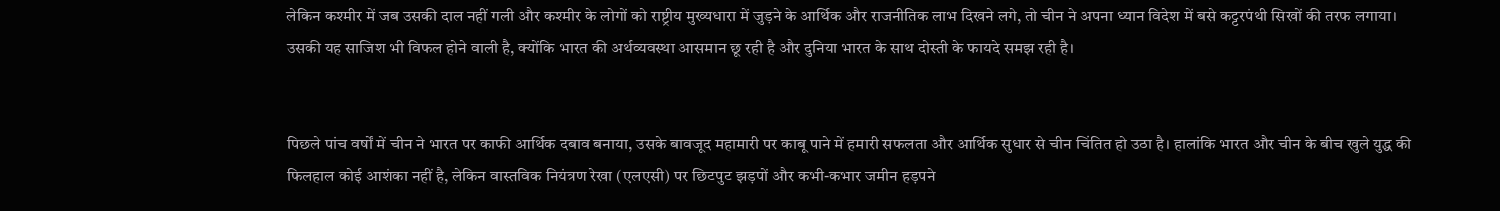लेकिन कश्मीर में जब उसकी दाल नहीं गली और कश्मीर के लोगों को राष्ट्रीय मुख्यधारा में जुड़ने के आर्थिक और राजनीतिक लाभ दिखने लगे, तो चीन ने अपना ध्यान विदेश में बसे कट्टरपंथी सिखों की तरफ लगाया। उसकी यह साजिश भी विफल होने वाली है, क्योंकि भारत की अर्थव्यवस्था आसमान छू रही है और दुनिया भारत के साथ दोस्ती के फायदे समझ रही है।


पिछले पांच वर्षों में चीन ने भारत पर काफी आर्थिक दबाव बनाया, उसके बावजूद महामारी पर काबू पाने में हमारी सफलता और आर्थिक सुधार से चीन चिंतित हो उठा है। हालांकि भारत और चीन के बीच खुले युद्ध की फिलहाल कोई आशंका नहीं है, लेकिन वास्तविक नियंत्रण रेखा (एलएसी) पर छिटपुट झड़पों और कभी-कभार जमीन हड़पने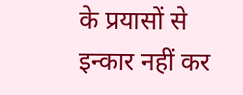के प्रयासों से इन्कार नहीं कर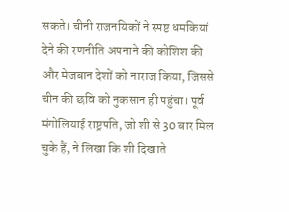सकते। चीनी राजनयिकों ने स्पष्ट धमकियां देने की रणनीति अपनाने की कोशिश की और मेजबान देशों को नाराज किया, जिससे चीन की छवि को नुकसान ही पहुंचा। पूर्व मंगोलियाई राष्ट्रपति, जो शी से 30 बार मिल चुके हैं, ने लिखा कि शी दिखाते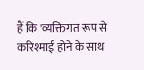हैं कि 'व्यक्तिगत रूप से करिश्माई होने के साथ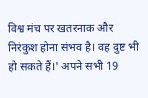विश्व मंच पर खतरनाक और निरंकुश होना संभव है। वह दुष्ट भी हो सकते हैं।' अपने सभी 19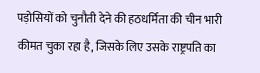पड़ोसियों को चुनौती देने की हठधर्मिता की चीन भारी कीमत चुका रहा है, जिसके लिए उसके राष्ट्रपति का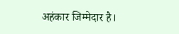अहंकार जिम्मेदार है।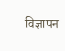विज्ञापन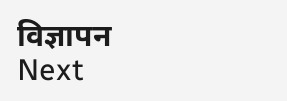विज्ञापन
Next